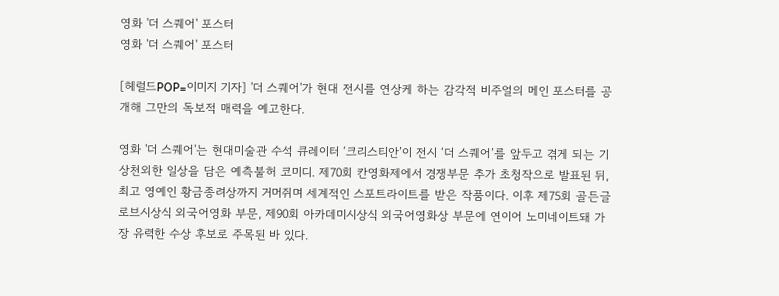영화 '더 스퀘어' 포스터
영화 '더 스퀘어' 포스터

[헤럴드POP=이미지 기자] '더 스퀘어'가 현대 전시를 연상케 하는 감각적 비주얼의 메인 포스터를 공개해 그만의 독보적 매력을 예고한다.

영화 '더 스퀘어'는 현대미술관 수석 큐레이터 ‘크리스티안’이 전시 ‘더 스퀘어’를 앞두고 겪게 되는 기상천외한 일상을 담은 예측불허 코미디. 제70회 칸영화제에서 경쟁부문 추가 초청작으로 발표된 뒤, 최고 영예인 황금종려상까지 거머쥐며 세계적인 스포트라이트를 받은 작품이다. 이후 제75회 골든글로브시상식 외국어영화 부문, 제90회 아카데미시상식 외국어영화상 부문에 연이어 노미네이트돼 가장 유력한 수상 후보로 주목된 바 있다.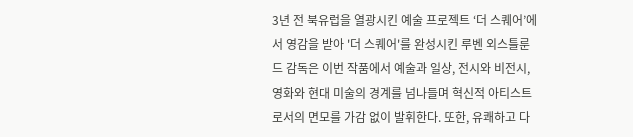3년 전 북유럽을 열광시킨 예술 프로젝트 ‘더 스퀘어’에서 영감을 받아 '더 스퀘어'를 완성시킨 루벤 외스틀룬드 감독은 이번 작품에서 예술과 일상, 전시와 비전시, 영화와 현대 미술의 경계를 넘나들며 혁신적 아티스트로서의 면모를 가감 없이 발휘한다. 또한, 유쾌하고 다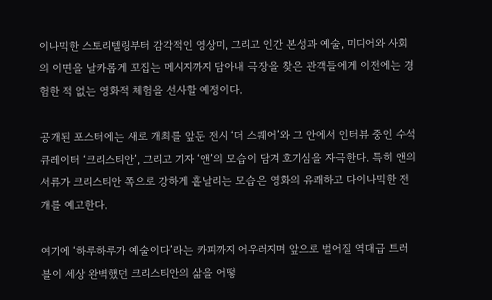이나믹한 스토리텔링부터 감각적인 영상미, 그리고 인간 본성과 예술, 미디어와 사회의 이면을 날카롭게 꼬집는 메시지까지 담아내 극장을 찾은 관객들에게 이전에는 경험한 적 없는 영화적 체험을 선사할 예정이다.

공개된 포스터에는 새로 개최를 앞둔 전시 ‘더 스퀘어’와 그 안에서 인터뷰 중인 수석 큐레이터 ‘크리스티안’, 그리고 기자 ‘앤’의 모습이 담겨 호기심을 자극한다. 특히 앤의 서류가 크리스티안 쪽으로 강하게 흩날리는 모습은 영화의 유쾌하고 다이나믹한 전개를 예고한다.

여기에 ‘하루하루가 예술이다’라는 카피까지 어우러지며 앞으로 벌어질 역대급 트러블이 세상 완벽했던 크리스티안의 삶을 어떻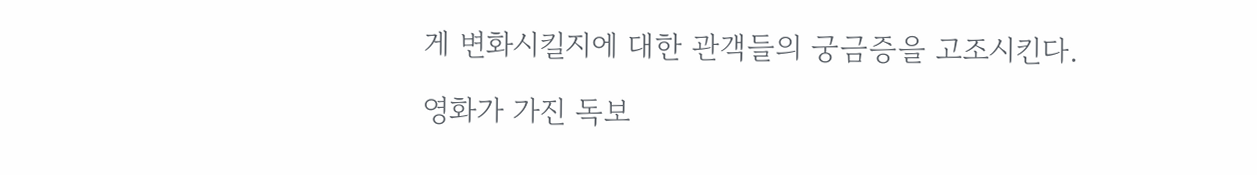게 변화시킬지에 대한 관객들의 궁금증을 고조시킨다.

영화가 가진 독보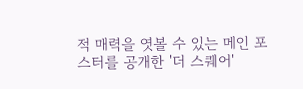적 매력을 엿볼 수 있는 메인 포스터를 공개한 '더 스퀘어'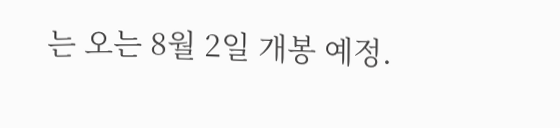는 오는 8월 2일 개봉 예정.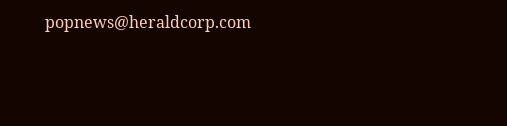popnews@heraldcorp.com